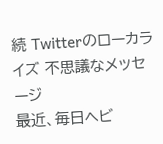続 Twitterのローカライズ 不思議なメッセージ
最近、毎日ヘビ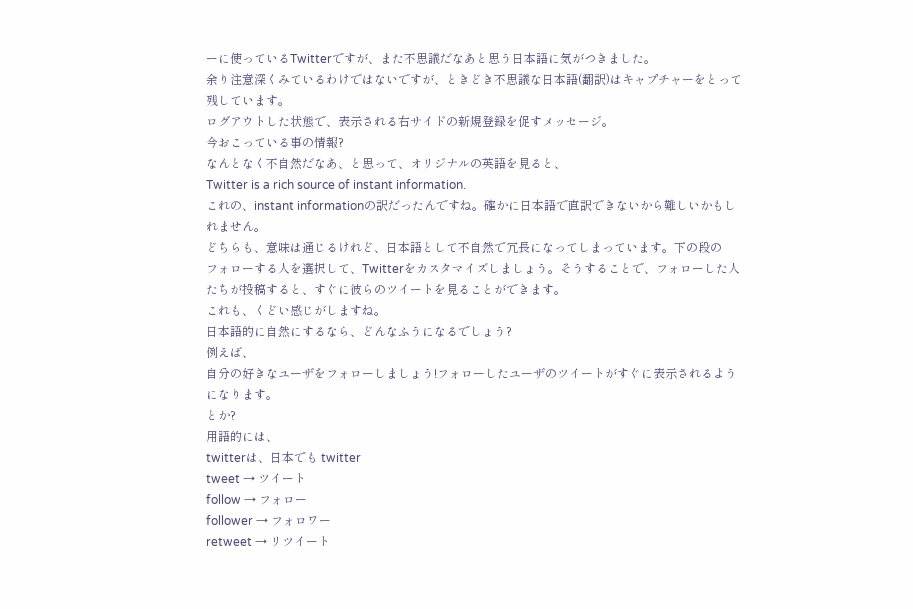ーに使っているTwitterですが、また不思議だなあと思う日本語に気がつきました。
余り注意深くみているわけではないですが、ときどき不思議な日本語(翻訳)はキャプチャーをとって残しています。
ログアウトした状態で、表示される右サイドの新規登録を促すメッセージ。
今おこっている事の情報?
なんとなく不自然だなあ、と思って、オリジナルの英語を見ると、
Twitter is a rich source of instant information.
これの、instant informationの訳だったんですね。確かに日本語で直訳できないから難しいかもしれません。
どちらも、意味は通じるけれど、日本語として不自然で冗長になってしまっています。下の段の
フォローする人を選択して、Twitterをカスタマイズしましょう。そうすることで、フォローした人たちが投稿すると、すぐに彼らのツイートを見ることができます。
これも、くどい感じがしますね。
日本語的に自然にするなら、どんなふうになるでしょう?
例えば、
自分の好きなユーザをフォローしましょう!フォローしたユーザのツイートがすぐに表示されるようになります。
とか?
用語的には、
twitterは、日本でも twitter
tweet → ツイート
follow → フォロー
follower → フォロワー
retweet → リツイート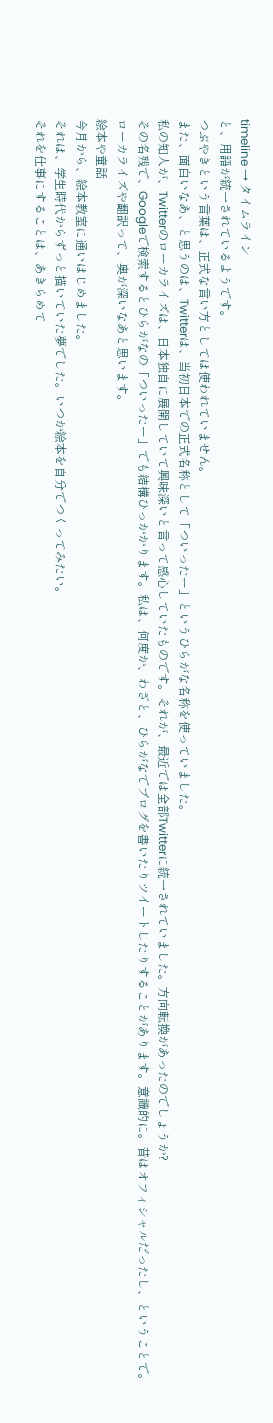timeline → タイムライン
と、用語が統一されているようです。
つぶやきという言葉は、正式な言い方としては使われていません。
また、面白いなあ、と思うのは、Twitterは、当初日本での正式名称として「ついったー」というひらがな名称を使っていました。
私の知人が、Twitterのローカライズは、日本独自に展開していて興味深いと言って感心していたものです。それが、最近では全部Twitterに統一されていました。方向転換があったのでしょうか?
その名残で、Googleで検索するとひらがなの「ついったー」でも結構ひっかかります。私は、何度か、わざと、ひらがなでブログを書いたりツイートしたりすることがあります。意識的に。昔はオフィシャルだったし、ということで。
ローカライズや翻訳って、奥が深いなあと思います。
絵本や童話
今月から、絵本教室に通いはじめました。
それは、学生時代からずっと描いていた夢でした。いつか絵本を自分でつくってみたい。
それを仕事にすることは、あきらめて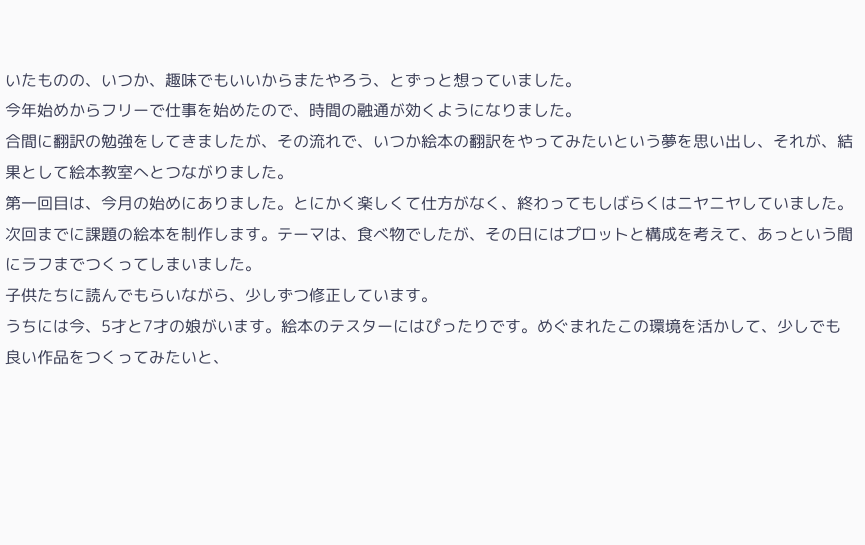いたものの、いつか、趣味でもいいからまたやろう、とずっと想っていました。
今年始めからフリーで仕事を始めたので、時間の融通が効くようになりました。
合間に翻訳の勉強をしてきましたが、その流れで、いつか絵本の翻訳をやってみたいという夢を思い出し、それが、結果として絵本教室へとつながりました。
第一回目は、今月の始めにありました。とにかく楽しくて仕方がなく、終わってもしばらくはニヤニヤしていました。
次回までに課題の絵本を制作します。テーマは、食べ物でしたが、その日にはプロットと構成を考えて、あっという間にラフまでつくってしまいました。
子供たちに読んでもらいながら、少しずつ修正しています。
うちには今、5才と7才の娘がいます。絵本のテスターにはぴったりです。めぐまれたこの環境を活かして、少しでも良い作品をつくってみたいと、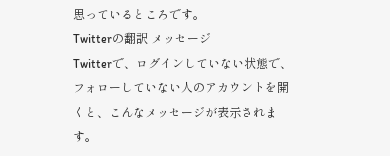思っているところです。
Twitterの翻訳 メッセージ
Twitterで、ログインしていない状態で、フォローしていない人のアカウントを開くと、こんなメッセージが表示されます。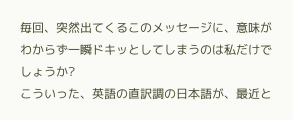毎回、突然出てくるこのメッセージに、意味がわからず一瞬ドキッとしてしまうのは私だけでしょうか?
こういった、英語の直訳調の日本語が、最近と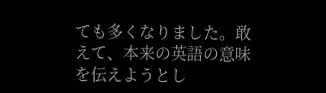ても多くなりました。敢えて、本来の英語の意味を伝えようとし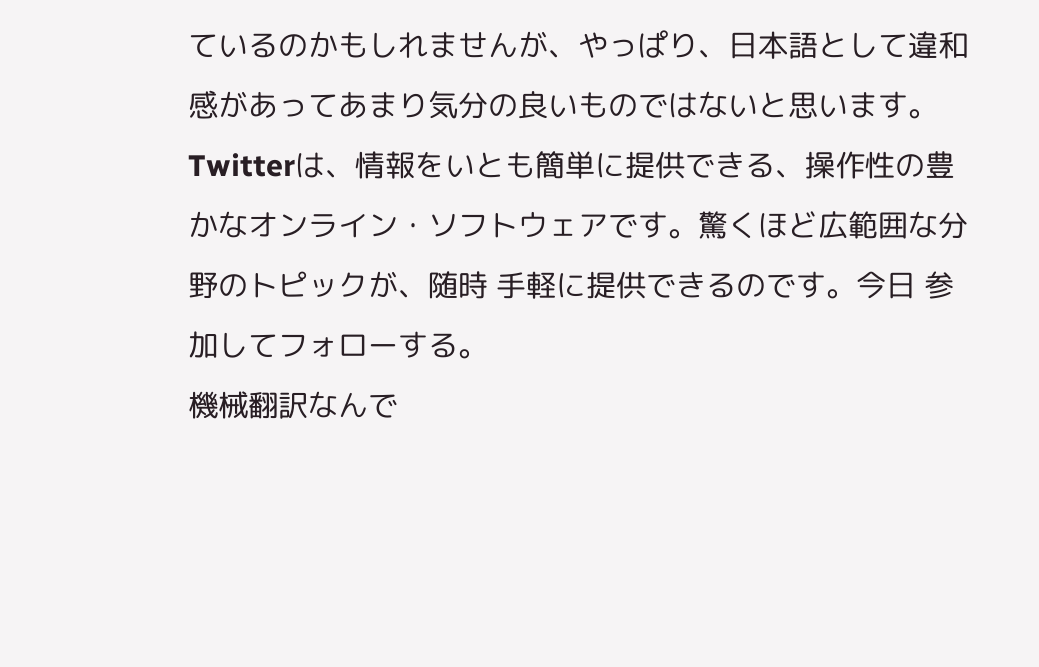ているのかもしれませんが、やっぱり、日本語として違和感があってあまり気分の良いものではないと思います。
Twitterは、情報をいとも簡単に提供できる、操作性の豊かなオンライン・ソフトウェアです。驚くほど広範囲な分野のトピックが、随時 手軽に提供できるのです。今日 参加してフォローする。
機械翻訳なんで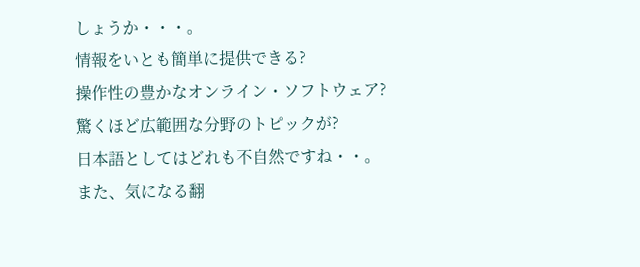しょうか・・・。
情報をいとも簡単に提供できる?
操作性の豊かなオンライン・ソフトウェア?
驚くほど広範囲な分野のトピックが?
日本語としてはどれも不自然ですね・・。
また、気になる翻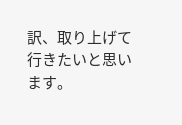訳、取り上げて行きたいと思います。